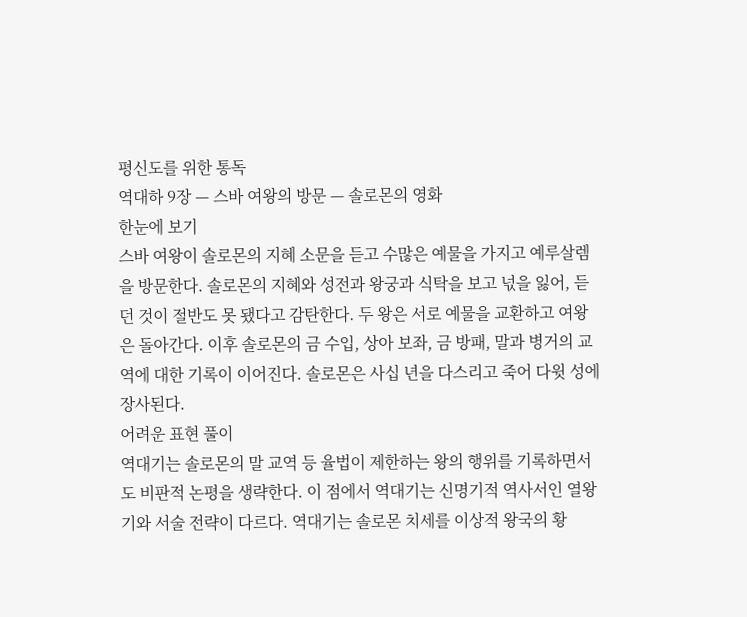평신도를 위한 통독
역대하 9장 — 스바 여왕의 방문 — 솔로몬의 영화
한눈에 보기
스바 여왕이 솔로몬의 지혜 소문을 듣고 수많은 예물을 가지고 예루살렘을 방문한다. 솔로몬의 지혜와 성전과 왕궁과 식탁을 보고 넋을 잃어, 듣던 것이 절반도 못 됐다고 감탄한다. 두 왕은 서로 예물을 교환하고 여왕은 돌아간다. 이후 솔로몬의 금 수입, 상아 보좌, 금 방패, 말과 병거의 교역에 대한 기록이 이어진다. 솔로몬은 사십 년을 다스리고 죽어 다윗 성에 장사된다.
어려운 표현 풀이
역대기는 솔로몬의 말 교역 등 율법이 제한하는 왕의 행위를 기록하면서도 비판적 논평을 생략한다. 이 점에서 역대기는 신명기적 역사서인 열왕기와 서술 전략이 다르다. 역대기는 솔로몬 치세를 이상적 왕국의 황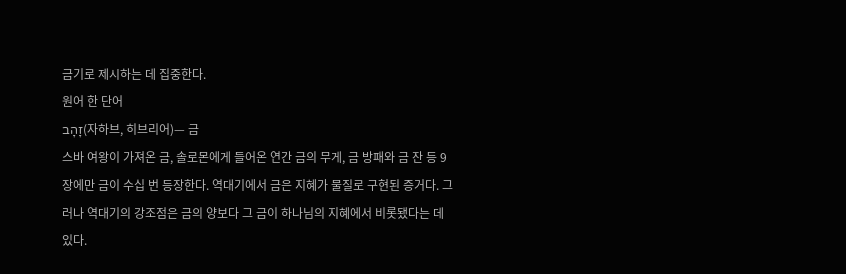금기로 제시하는 데 집중한다.
원어 한 단어
זָהָב(자하브, 히브리어)— 금
스바 여왕이 가져온 금, 솔로몬에게 들어온 연간 금의 무게, 금 방패와 금 잔 등 9장에만 금이 수십 번 등장한다. 역대기에서 금은 지혜가 물질로 구현된 증거다. 그러나 역대기의 강조점은 금의 양보다 그 금이 하나님의 지혜에서 비롯됐다는 데 있다.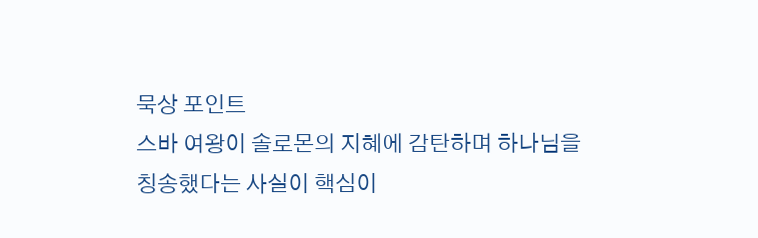묵상 포인트
스바 여왕이 솔로몬의 지혜에 감탄하며 하나님을 칭송했다는 사실이 핵심이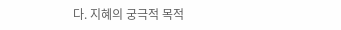다. 지혜의 궁극적 목적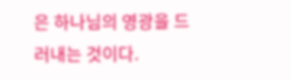은 하나님의 영광을 드러내는 것이다.